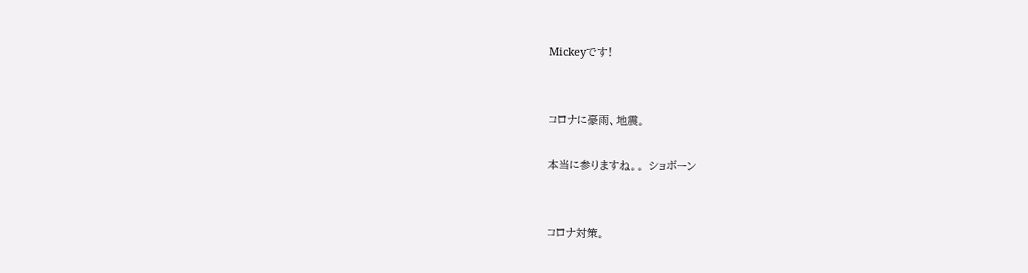Mickeyです!


コロナに豪雨、地震。

本当に参りますね。。 ショボーン


コロナ対策。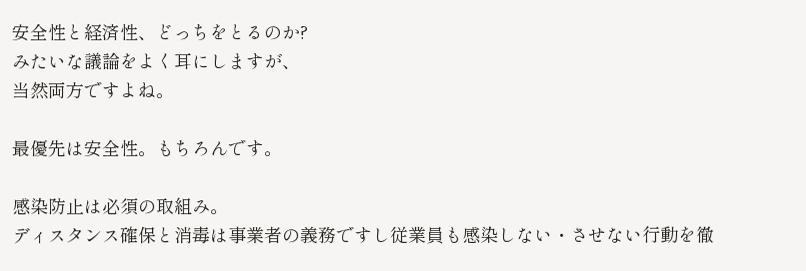安全性と経済性、どっちをとるのか?
みたいな議論をよく耳にしますが、
当然両方ですよね。

最優先は安全性。もちろんです。

感染防止は必須の取組み。
ディスタンス確保と消毒は事業者の義務ですし従業員も感染しない・させない行動を徹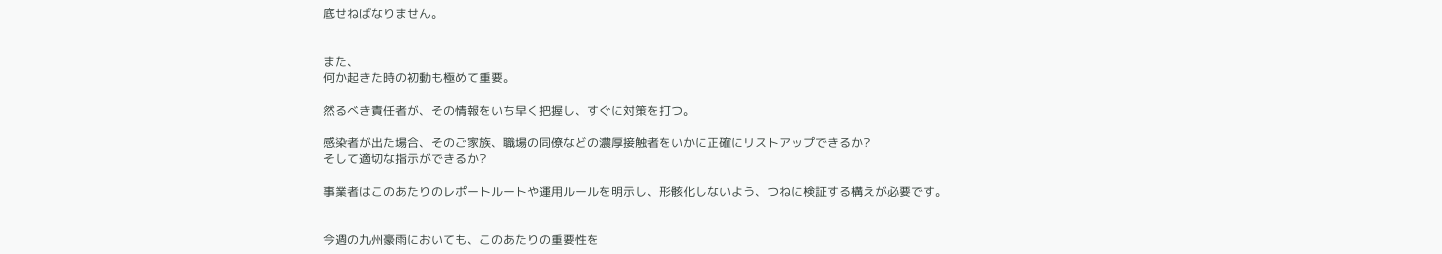底せねばなりません。


また、
何か起きた時の初動も極めて重要。

然るべき責任者が、その情報をいち早く把握し、すぐに対策を打つ。

感染者が出た場合、そのご家族、職場の同僚などの濃厚接触者をいかに正確にリストアップできるか?
そして適切な指示ができるか?

事業者はこのあたりのレポートルートや運用ルールを明示し、形骸化しないよう、つねに検証する構えが必要です。


今週の九州豪雨においても、このあたりの重要性を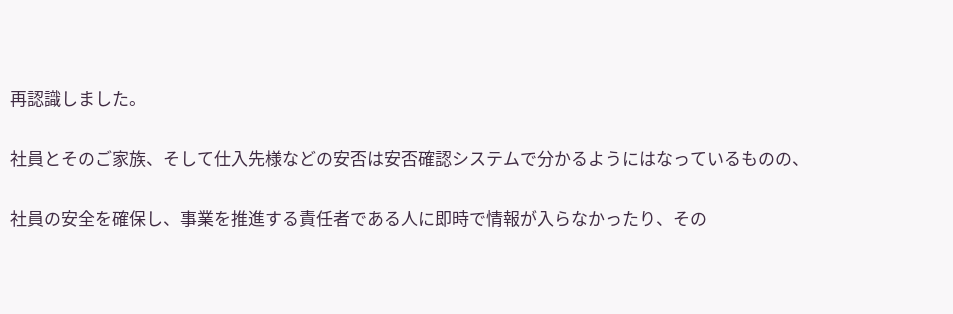再認識しました。

社員とそのご家族、そして仕入先様などの安否は安否確認システムで分かるようにはなっているものの、

社員の安全を確保し、事業を推進する責任者である人に即時で情報が入らなかったり、その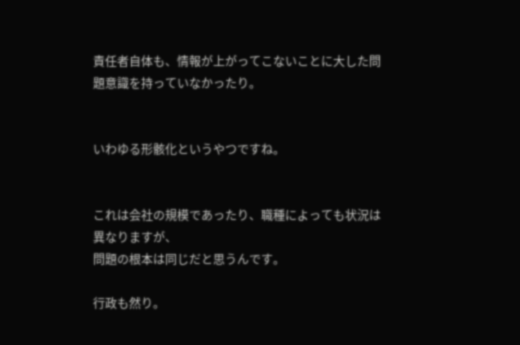責任者自体も、情報が上がってこないことに大した問題意識を持っていなかったり。


いわゆる形骸化というやつですね。


これは会社の規模であったり、職種によっても状況は異なりますが、
問題の根本は同じだと思うんです。

行政も然り。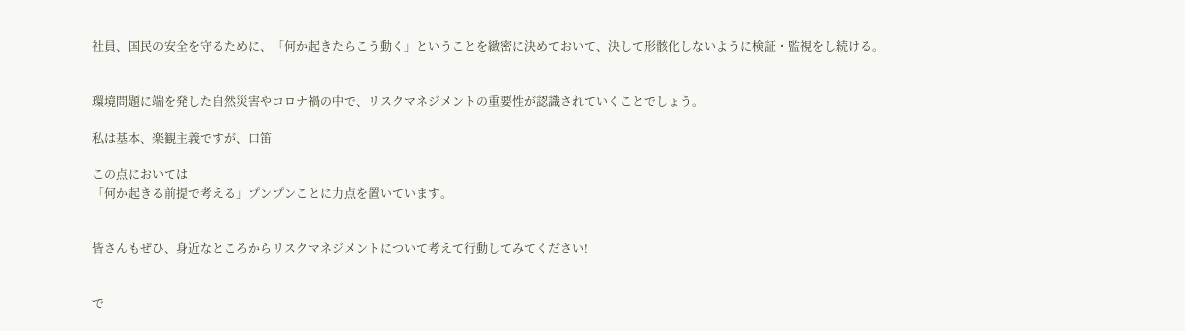社員、国民の安全を守るために、「何か起きたらこう動く」ということを緻密に決めておいて、決して形骸化しないように検証・監視をし続ける。


環境問題に端を発した自然災害やコロナ禍の中で、リスクマネジメントの重要性が認識されていくことでしょう。

私は基本、楽観主義ですが、口笛

この点においては
「何か起きる前提で考える」プンプンことに力点を置いています。


皆さんもぜひ、身近なところからリスクマネジメントについて考えて行動してみてください!


で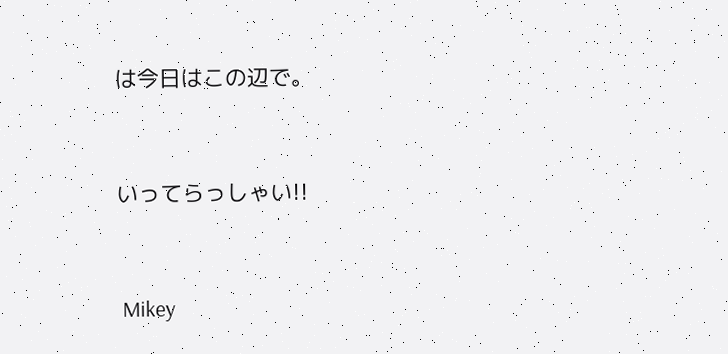は今日はこの辺で。


いってらっしゃい!!


 Mikey